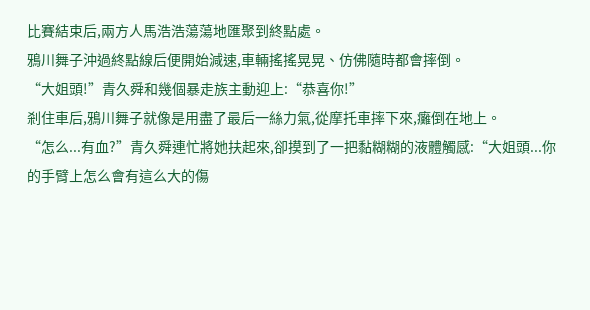比賽結束后,兩方人馬浩浩蕩蕩地匯聚到終點處。
鴉川舞子沖過終點線后便開始減速,車輛搖搖晃晃、仿佛隨時都會摔倒。
“大姐頭!”青久舜和幾個暴走族主動迎上:“恭喜你!”
剎住車后,鴉川舞子就像是用盡了最后一絲力氣,從摩托車摔下來,癱倒在地上。
“怎么...有血?”青久舜連忙將她扶起來,卻摸到了一把黏糊糊的液體觸感:“大姐頭...你的手臂上怎么會有這么大的傷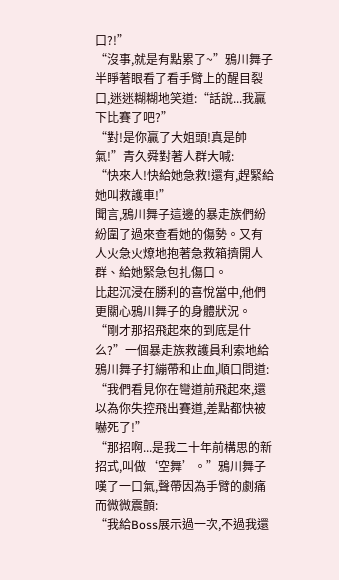口?!”
“沒事,就是有點累了~”鴉川舞子半睜著眼看了看手臂上的醒目裂口,迷迷糊糊地笑道:“話說...我贏下比賽了吧?”
“對!是你贏了大姐頭!真是帥氣!”青久舜對著人群大喊:
“快來人!快給她急救!還有,趕緊給她叫救護車!”
聞言,鴉川舞子這邊的暴走族們紛紛圍了過來查看她的傷勢。又有人火急火燎地抱著急救箱擠開人群、給她緊急包扎傷口。
比起沉浸在勝利的喜悅當中,他們更關心鴉川舞子的身體狀況。
“剛才那招飛起來的到底是什么?”一個暴走族救護員利索地給鴉川舞子打繃帶和止血,順口問道:
“我們看見你在彎道前飛起來,還以為你失控飛出賽道,差點都快被嚇死了!”
“那招啊...是我二十年前構思的新招式,叫做‘空舞’。”鴉川舞子嘆了一口氣,聲帶因為手臂的劇痛而微微震顫:
“我給Boss展示過一次,不過我還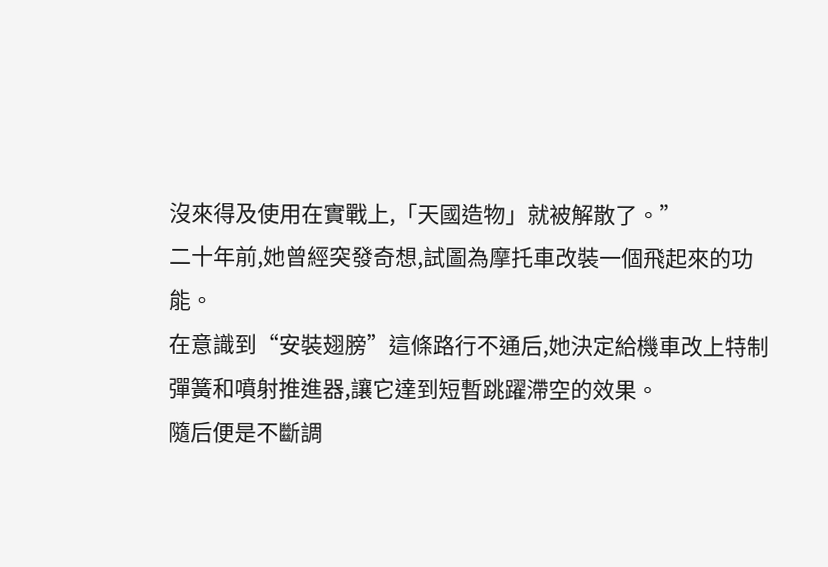沒來得及使用在實戰上,「天國造物」就被解散了。”
二十年前,她曾經突發奇想,試圖為摩托車改裝一個飛起來的功能。
在意識到“安裝翅膀”這條路行不通后,她決定給機車改上特制彈簧和噴射推進器,讓它達到短暫跳躍滯空的效果。
隨后便是不斷調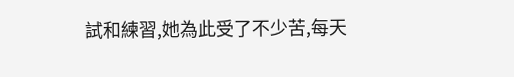試和練習,她為此受了不少苦,每天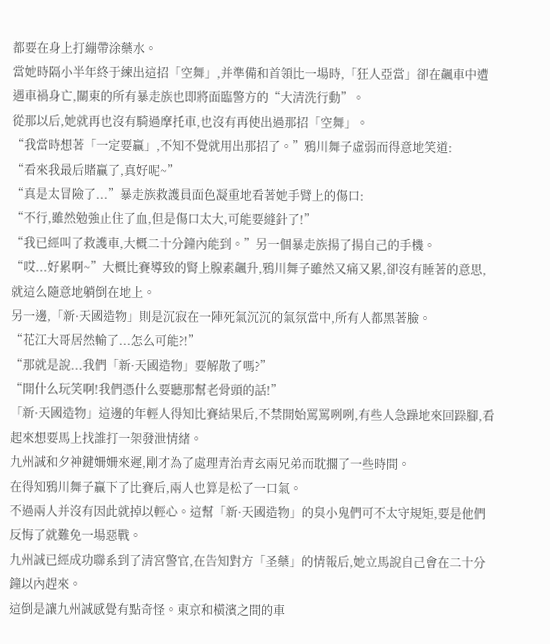都要在身上打繃帶涂藥水。
當她時隔小半年終于練出這招「空舞」,并準備和首領比一場時,「狂人亞當」卻在飆車中遭遇車禍身亡,關東的所有暴走族也即將面臨警方的“大清洗行動”。
從那以后,她就再也沒有騎過摩托車,也沒有再使出過那招「空舞」。
“我當時想著「一定要贏」,不知不覺就用出那招了。”鴉川舞子虛弱而得意地笑道:
“看來我最后賭贏了,真好呢~”
“真是太冒險了...”暴走族救護員面色凝重地看著她手臂上的傷口:
“不行,雖然勉強止住了血,但是傷口太大,可能要縫針了!”
“我已經叫了救護車,大概二十分鐘內能到。”另一個暴走族揚了揚自己的手機。
“哎...好累啊~”大概比賽導致的腎上腺素飆升,鴉川舞子雖然又痛又累,卻沒有睡著的意思,就這么隨意地躺倒在地上。
另一邊,「新·天國造物」則是沉寂在一陣死氣沉沉的氣氛當中,所有人都黑著臉。
“花江大哥居然輸了...怎么可能?!”
“那就是說...我們「新·天國造物」要解散了嗎?”
“開什么玩笑啊!我們憑什么要聽那幫老骨頭的話!”
「新·天國造物」這邊的年輕人得知比賽結果后,不禁開始罵罵咧咧,有些人急躁地來回跺腳,看起來想要馬上找誰打一架發泄情緒。
九州誠和夕神鍵姍姍來遲,剛才為了處理青治青玄兩兄弟而耽擱了一些時間。
在得知鴉川舞子贏下了比賽后,兩人也算是松了一口氣。
不過兩人并沒有因此就掉以輕心。這幫「新·天國造物」的臭小鬼們可不太守規矩,要是他們反悔了就難免一場惡戰。
九州誠已經成功聯系到了清宮警官,在告知對方「圣藥」的情報后,她立馬說自己會在二十分鐘以內趕來。
這倒是讓九州誠感覺有點奇怪。東京和橫濱之間的車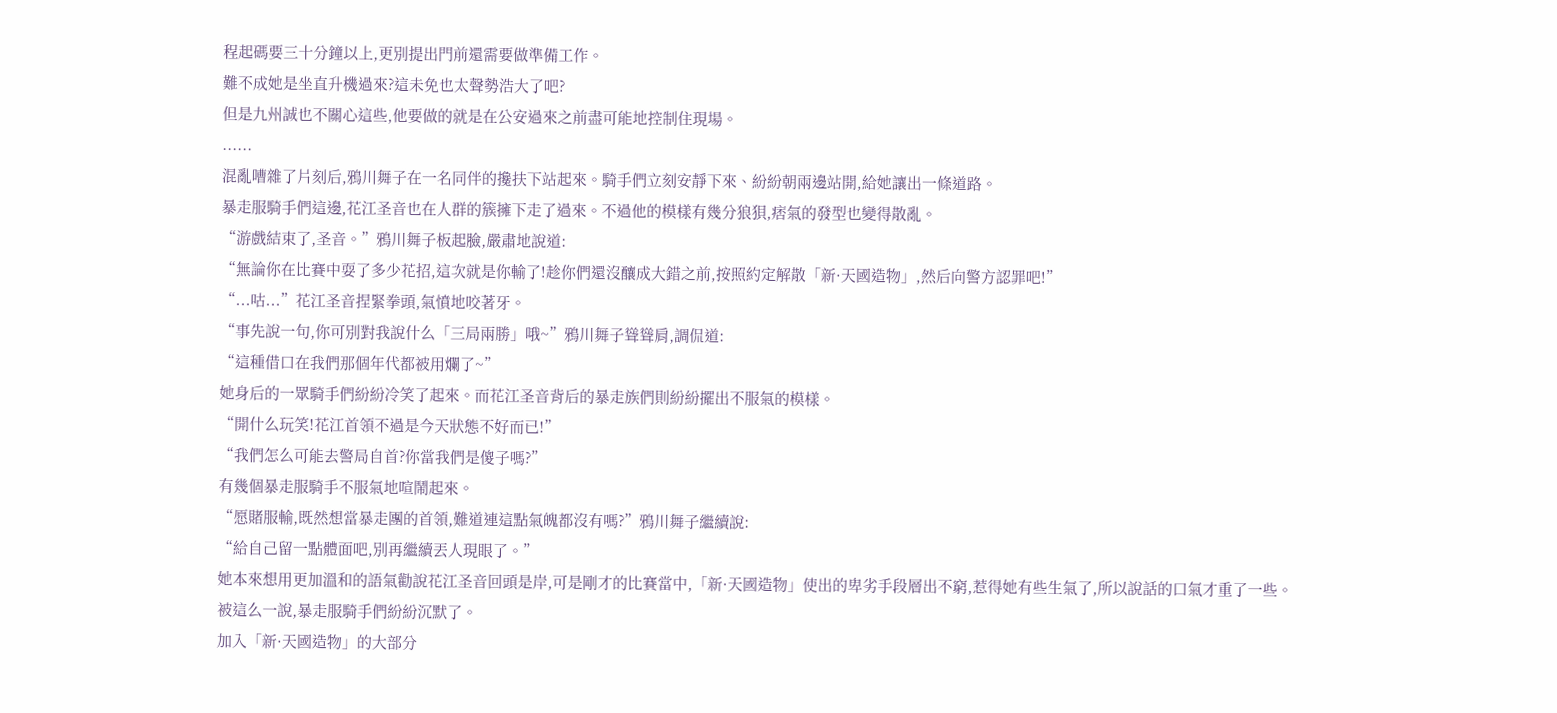程起碼要三十分鐘以上,更別提出門前還需要做準備工作。
難不成她是坐直升機過來?這未免也太聲勢浩大了吧?
但是九州誠也不關心這些,他要做的就是在公安過來之前盡可能地控制住現場。
......
混亂嘈雜了片刻后,鴉川舞子在一名同伴的攙扶下站起來。騎手們立刻安靜下來、紛紛朝兩邊站開,給她讓出一條道路。
暴走服騎手們這邊,花江圣音也在人群的簇擁下走了過來。不過他的模樣有幾分狼狽,痞氣的發型也變得散亂。
“游戲結束了,圣音。”鴉川舞子板起臉,嚴肅地說道:
“無論你在比賽中耍了多少花招,這次就是你輸了!趁你們還沒釀成大錯之前,按照約定解散「新·天國造物」,然后向警方認罪吧!”
“...咕...”花江圣音捏緊拳頭,氣憤地咬著牙。
“事先說一句,你可別對我說什么「三局兩勝」哦~”鴉川舞子聳聳肩,調侃道:
“這種借口在我們那個年代都被用爛了~”
她身后的一眾騎手們紛紛冷笑了起來。而花江圣音背后的暴走族們則紛紛擺出不服氣的模樣。
“開什么玩笑!花江首領不過是今天狀態不好而已!”
“我們怎么可能去警局自首?你當我們是傻子嗎?”
有幾個暴走服騎手不服氣地喧鬧起來。
“愿賭服輸,既然想當暴走團的首領,難道連這點氣魄都沒有嗎?”鴉川舞子繼續說:
“給自己留一點體面吧,別再繼續丟人現眼了。”
她本來想用更加溫和的語氣勸說花江圣音回頭是岸,可是剛才的比賽當中,「新·天國造物」使出的卑劣手段層出不窮,惹得她有些生氣了,所以說話的口氣才重了一些。
被這么一說,暴走服騎手們紛紛沉默了。
加入「新·天國造物」的大部分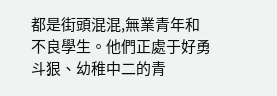都是街頭混混,無業青年和不良學生。他們正處于好勇斗狠、幼稚中二的青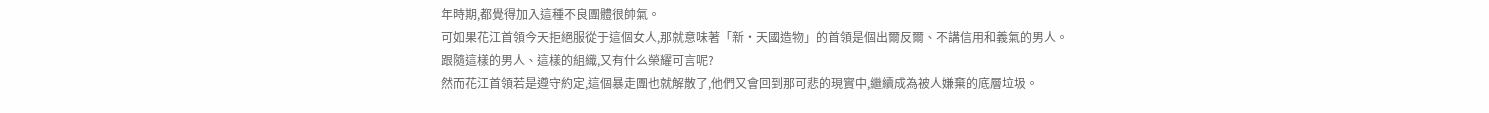年時期,都覺得加入這種不良團體很帥氣。
可如果花江首領今天拒絕服從于這個女人,那就意味著「新·天國造物」的首領是個出爾反爾、不講信用和義氣的男人。
跟隨這樣的男人、這樣的組織,又有什么榮耀可言呢?
然而花江首領若是遵守約定,這個暴走團也就解散了,他們又會回到那可悲的現實中,繼續成為被人嫌棄的底層垃圾。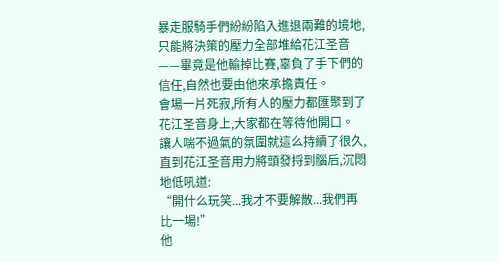暴走服騎手們紛紛陷入進退兩難的境地,只能將決策的壓力全部堆給花江圣音——畢竟是他輸掉比賽,辜負了手下們的信任,自然也要由他來承擔責任。
會場一片死寂,所有人的壓力都匯聚到了花江圣音身上,大家都在等待他開口。
讓人喘不過氣的氛圍就這么持續了很久,直到花江圣音用力將頭發捋到腦后,沉悶地低吼道:
“開什么玩笑...我才不要解散...我們再比一場!”
他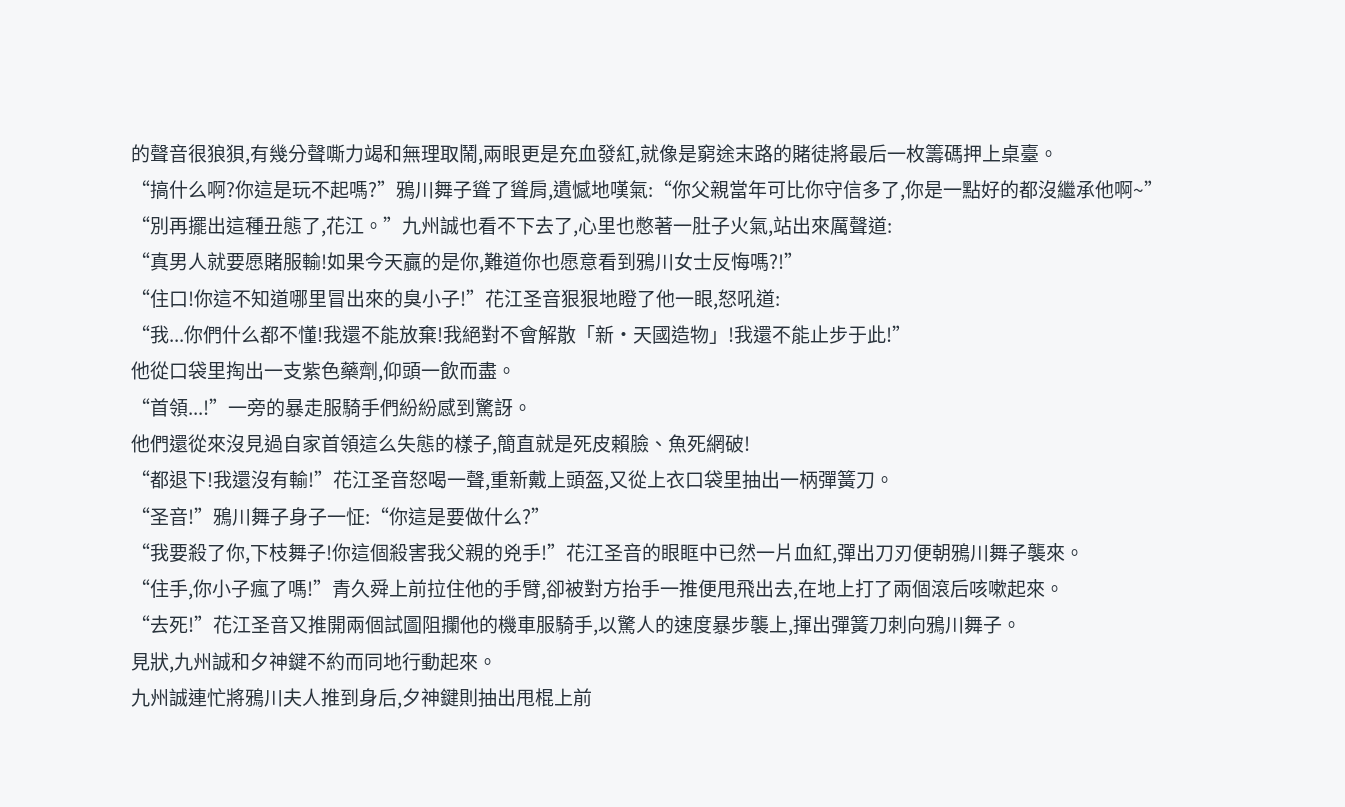的聲音很狼狽,有幾分聲嘶力竭和無理取鬧,兩眼更是充血發紅,就像是窮途末路的賭徒將最后一枚籌碼押上桌臺。
“搞什么啊?你這是玩不起嗎?”鴉川舞子聳了聳肩,遺憾地嘆氣:“你父親當年可比你守信多了,你是一點好的都沒繼承他啊~”
“別再擺出這種丑態了,花江。”九州誠也看不下去了,心里也憋著一肚子火氣,站出來厲聲道:
“真男人就要愿賭服輸!如果今天贏的是你,難道你也愿意看到鴉川女士反悔嗎?!”
“住口!你這不知道哪里冒出來的臭小子!”花江圣音狠狠地瞪了他一眼,怒吼道:
“我...你們什么都不懂!我還不能放棄!我絕對不會解散「新·天國造物」!我還不能止步于此!”
他從口袋里掏出一支紫色藥劑,仰頭一飲而盡。
“首領...!”一旁的暴走服騎手們紛紛感到驚訝。
他們還從來沒見過自家首領這么失態的樣子,簡直就是死皮賴臉、魚死網破!
“都退下!我還沒有輸!”花江圣音怒喝一聲,重新戴上頭盔,又從上衣口袋里抽出一柄彈簧刀。
“圣音!”鴉川舞子身子一怔:“你這是要做什么?”
“我要殺了你,下枝舞子!你這個殺害我父親的兇手!”花江圣音的眼眶中已然一片血紅,彈出刀刃便朝鴉川舞子襲來。
“住手,你小子瘋了嗎!”青久舜上前拉住他的手臂,卻被對方抬手一推便甩飛出去,在地上打了兩個滾后咳嗽起來。
“去死!”花江圣音又推開兩個試圖阻攔他的機車服騎手,以驚人的速度暴步襲上,揮出彈簧刀刺向鴉川舞子。
見狀,九州誠和夕神鍵不約而同地行動起來。
九州誠連忙將鴉川夫人推到身后,夕神鍵則抽出甩棍上前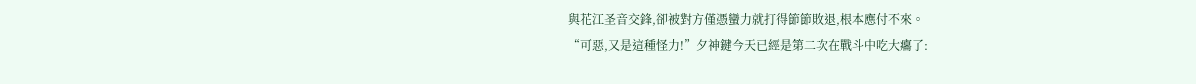與花江圣音交鋒,卻被對方僅憑蠻力就打得節節敗退,根本應付不來。
“可惡,又是這種怪力!”夕神鍵今天已經是第二次在戰斗中吃大癟了: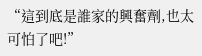“這到底是誰家的興奮劑,也太可怕了吧!”